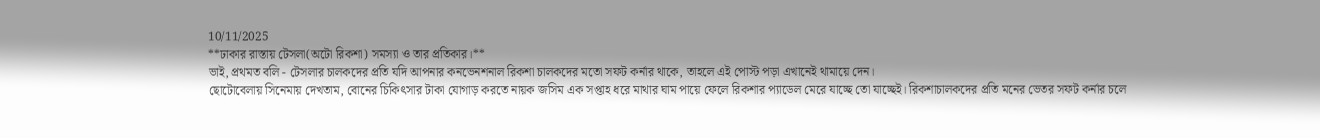10/11/2025
**ঢাকার রাস্তায় টেসলা(অটো রিকশা) সমস্যা ও তার প্রতিকার।**
ভাই, প্রথমত বলি - টেসলার চালকদের প্রতি যদি আপনার কনভেনশনাল রিকশা চালকদের মতো সফট কর্নার থাকে, তাহলে এই পোস্ট পড়া এখানেই থামায়ে দেন।
ছোটোবেলায় সিনেমায় দেখতাম, বোনের চিকিৎসার টাকা যোগাড় করতে নায়ক জসিম এক সপ্তাহ ধরে মাথার ঘাম পায়ে ফেলে রিকশার প্যাডেল মেরে যাচ্ছে তো যাচ্ছেই। রিকশাচালকদের প্রতি মনের ভেতর সফট কর্নার চলে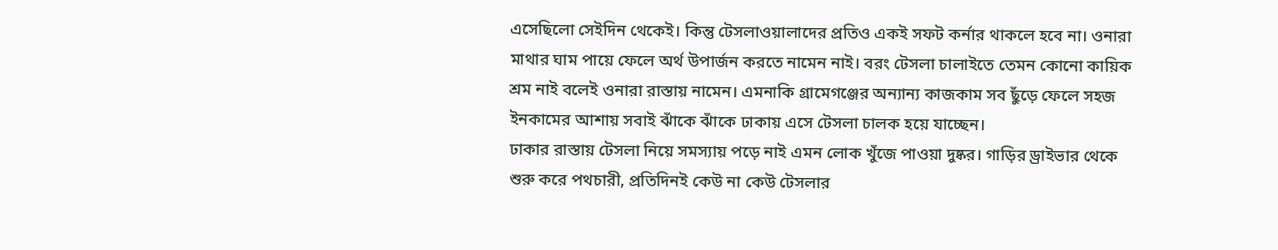এসেছিলো সেইদিন থেকেই। কিন্তু টেসলাওয়ালাদের প্রতিও একই সফট কর্নার থাকলে হবে না। ওনারা মাথার ঘাম পায়ে ফেলে অর্থ উপার্জন করতে নামেন নাই। বরং টেসলা চালাইতে তেমন কোনো কায়িক শ্রম নাই বলেই ওনারা রাস্তায় নামেন। এমনাকি গ্রামেগঞ্জের অন্যান্য কাজকাম সব ছুঁড়ে ফেলে সহজ ইনকামের আশায় সবাই ঝাঁকে ঝাঁকে ঢাকায় এসে টেসলা চালক হয়ে যাচ্ছেন।
ঢাকার রাস্তায় টেসলা নিয়ে সমস্যায় পড়ে নাই এমন লোক খুঁজে পাওয়া দুষ্কর। গাড়ির ড্রাইভার থেকে শুরু করে পথচারী, প্রতিদিনই কেউ না কেউ টেসলার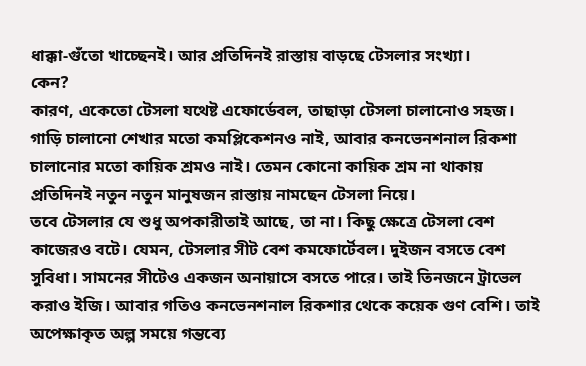ধাক্কা-গুঁতো খাচ্ছেনই। আর প্রতিদিনই রাস্তায় বাড়ছে টেসলার সংখ্যা।
কেন?
কারণ, একেতো টেসলা যথেষ্ট এফোর্ডেবল, তাছাড়া টেসলা চালানোও সহজ। গাড়ি চালানো শেখার মতো কমপ্লিকেশনও নাই, আবার কনভেনশনাল রিকশা চালানোর মতো কায়িক শ্রমও নাই। তেমন কোনো কায়িক শ্রম না থাকায় প্রতিদিনই নতুন নতুন মানুষজন রাস্তায় নামছেন টেসলা নিয়ে।
তবে টেসলার যে শুধু অপকারীতাই আছে, তা না। কিছু ক্ষেত্রে টেসলা বেশ কাজেরও বটে। যেমন, টেসলার সীট বেশ কমফোর্টেবল। দুইজন বসতে বেশ সুবিধা। সামনের সীটেও একজন অনায়াসে বসতে পারে। তাই তিনজনে ট্রাভেল করাও ইজি। আবার গতিও কনভেনশনাল রিকশার থেকে কয়েক গুণ বেশি। তাই অপেক্ষাকৃত অল্প সময়ে গন্তব্যে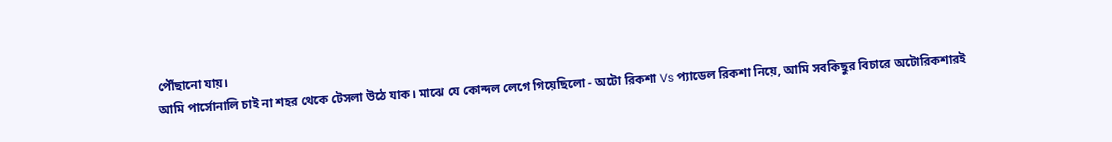পৌঁছানো যায়।
আমি পার্সোনালি চাই না শহর থেকে টেসলা উঠে যাক। মাঝে যে কোন্দল লেগে গিয়েছিলো - অটো রিকশা Vs প্যাডেল রিকশা নিয়ে, আমি সবকিছুর বিচারে অটোরিকশারই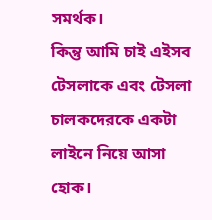সমর্থক।
কিন্তু আমি চাই এইসব টেসলাকে এবং টেসলা চালকদেরকে একটা লাইনে নিয়ে আসা হোক।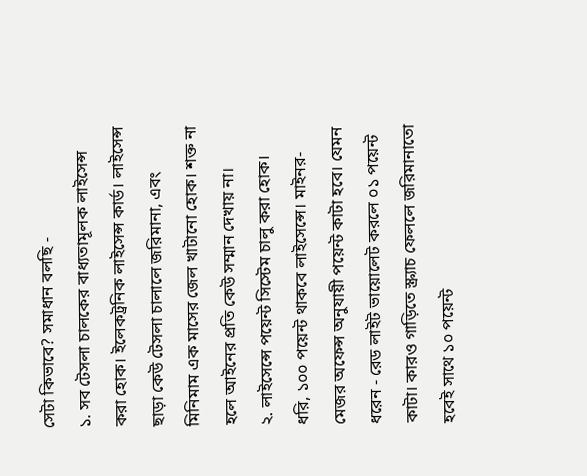সেটা কিভাবে? সমাধান বলছি -
১. সব টেসলা চালকের বাধ্যতামূলক লাইসেন্স করা হোক। ইলেকট্রনিক লাইসেন্স কার্ড। লাইসেন্স ছাড়া কেউ টেসলা চালালে জরিমানা, এবং মিনিমাম এক মাসের জেল খাটানো হোক। শক্ত না হলে আইনের প্রতি কেউ সম্মান দেখায় না।
২. লাইসেন্সে পয়েন্ট সিস্টেম চালু করা হোক। ধরি, ১০০ পয়েন্ট থাকবে লাইসেন্সে। মাইনর-মেজর অফেন্স অনুযায়ী পয়েন্ট কাটা হবে। যেমন ধরেন - রেড লাইট ভায়োলেট করলে ০১ পয়েন্ট কাটা। কারও গাড়িতে স্ক্র্যাচ ফেললে জরিমানাতো হবেই সাথে ১০ পয়েন্ট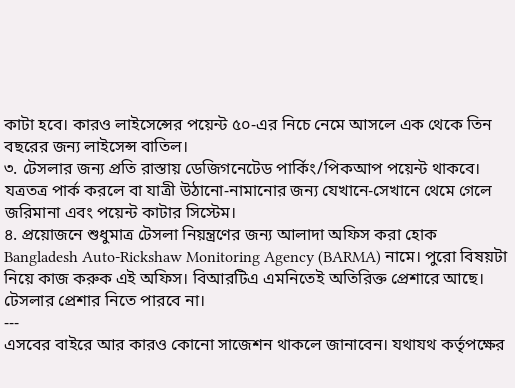কাটা হবে। কারও লাইসেন্সের পয়েন্ট ৫০-এর নিচে নেমে আসলে এক থেকে তিন বছরের জন্য লাইসেন্স বাতিল।
৩. টেসলার জন্য প্রতি রাস্তায় ডেজিগনেটেড পার্কিং/পিকআপ পয়েন্ট থাকবে। যত্রতত্র পার্ক করলে বা যাত্রী উঠানো-নামানোর জন্য যেখানে-সেখানে থেমে গেলে জরিমানা এবং পয়েন্ট কাটার সিস্টেম।
৪. প্রয়োজনে শুধুমাত্র টেসলা নিয়ন্ত্রণের জন্য আলাদা অফিস করা হোক Bangladesh Auto-Rickshaw Monitoring Agency (BARMA) নামে। পুরো বিষয়টা নিয়ে কাজ করুক এই অফিস। বিআরটিএ এমনিতেই অতিরিক্ত প্রেশারে আছে। টেসলার প্রেশার নিতে পারবে না।
---
এসবের বাইরে আর কারও কোনো সাজেশন থাকলে জানাবেন। যথাযথ কর্তৃপক্ষের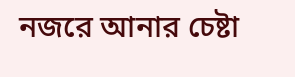নজরে আনার চেষ্টা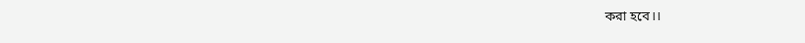করা হবে।।